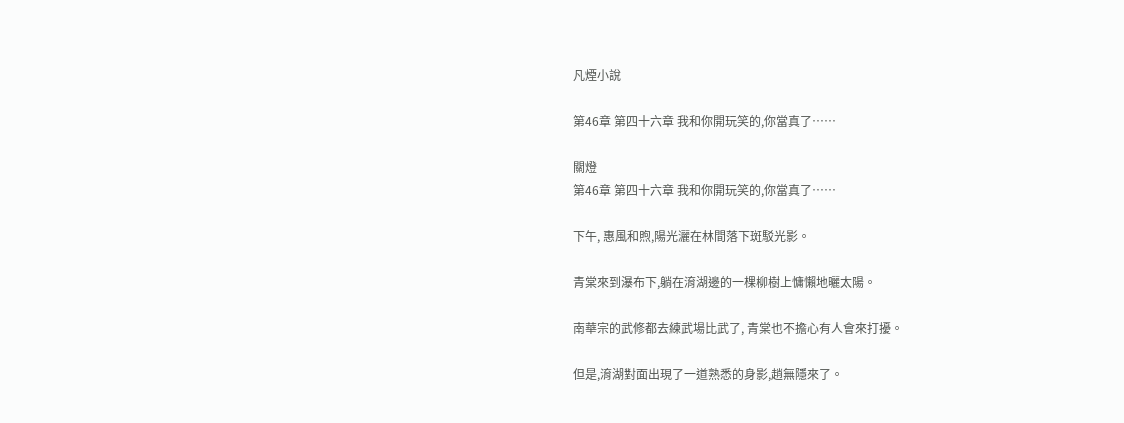凡煙小說

第46章 第四十六章 我和你開玩笑的,你當真了……

關燈
第46章 第四十六章 我和你開玩笑的,你當真了……

下午, 惠風和煦,陽光灑在林間落下斑駁光影。

青棠來到瀑布下,躺在淯湖邊的一棵柳樹上慵懶地曬太陽。

南華宗的武修都去練武場比武了, 青棠也不擔心有人會來打擾。

但是,淯湖對面出現了一道熟悉的身影,趙無隱來了。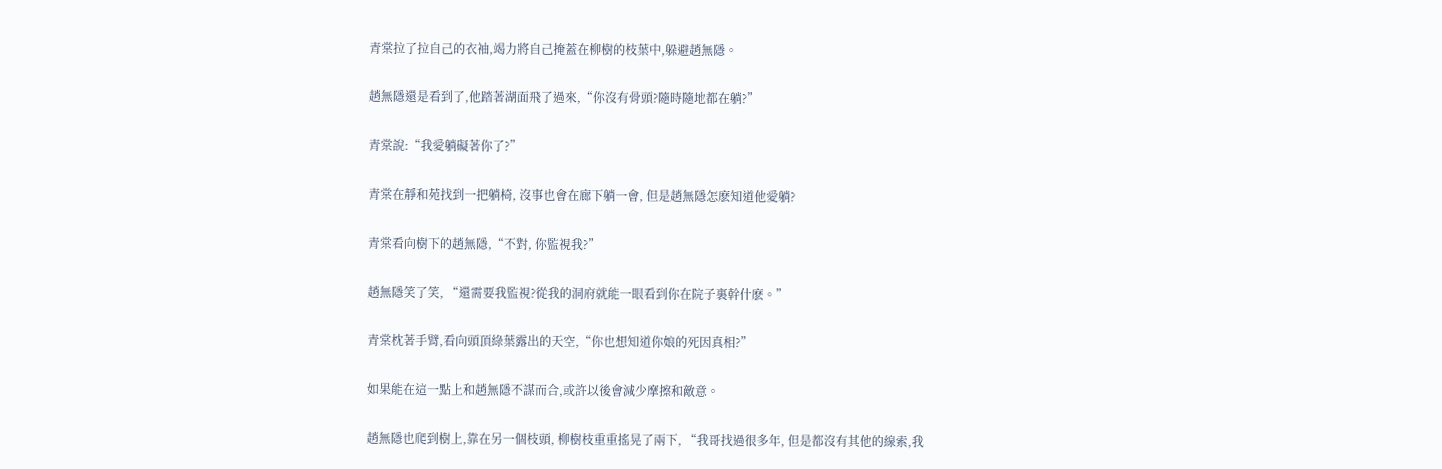青棠拉了拉自己的衣袖,竭力將自己掩蓋在柳樹的枝葉中,躲避趙無隱。

趙無隱還是看到了,他踏著湖面飛了過來,“你沒有骨頭?隨時隨地都在躺?”

青棠說:“我愛躺礙著你了?”

青棠在靜和苑找到一把躺椅, 沒事也會在廊下躺一會, 但是趙無隱怎麽知道他愛躺?

青棠看向樹下的趙無隱,“不對, 你監視我?”

趙無隱笑了笑, “還需要我監視?從我的洞府就能一眼看到你在院子裏幹什麽。”

青棠枕著手臂,看向頭頂綠葉露出的天空,“你也想知道你娘的死因真相?”

如果能在這一點上和趙無隱不謀而合,或許以後會減少摩擦和敵意。

趙無隱也爬到樹上,靠在另一個枝頭, 柳樹枝重重搖晃了兩下, “我哥找過很多年, 但是都沒有其他的線索,我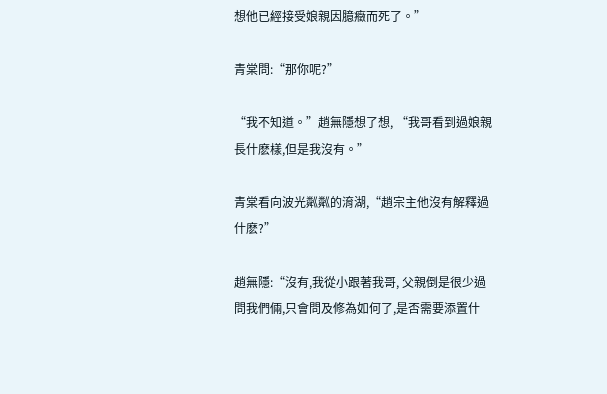想他已經接受娘親因臆癥而死了。”

青棠問:“那你呢?”

“我不知道。”趙無隱想了想, “我哥看到過娘親長什麽樣,但是我沒有。”

青棠看向波光粼粼的淯湖,“趙宗主他沒有解釋過什麽?”

趙無隱:“沒有,我從小跟著我哥, 父親倒是很少過問我們倆,只會問及修為如何了,是否需要添置什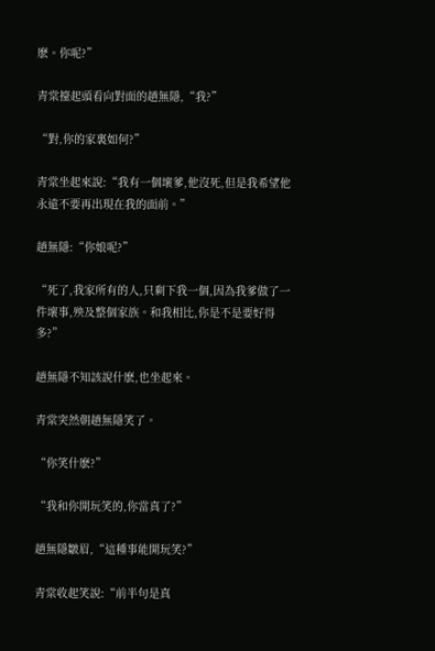麽。你呢?”

青棠擡起頭看向對面的趙無隱,“我?”

“對,你的家裏如何?”

青棠坐起來說:“我有一個壞爹,他沒死,但是我希望他永遠不要再出現在我的面前。”

趙無隱:“你娘呢?”

“死了,我家所有的人,只剩下我一個,因為我爹做了一件壞事,殃及整個家族。和我相比,你是不是要好得多?”

趙無隱不知該說什麽,也坐起來。

青棠突然朝趙無隱笑了。

“你笑什麽?”

“我和你開玩笑的,你當真了?”

趙無隱皺眉,“這種事能開玩笑?”

青棠收起笑說:“前半句是真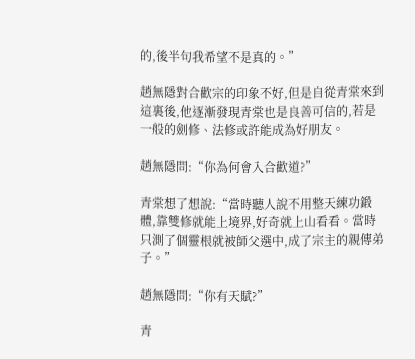的,後半句我希望不是真的。”

趙無隱對合歡宗的印象不好,但是自從青棠來到這裏後,他逐漸發現青棠也是良善可信的,若是一般的劍修、法修或許能成為好朋友。

趙無隱問:“你為何會入合歡道?”

青棠想了想說:“當時聽人說不用整天練功鍛體,靠雙修就能上境界,好奇就上山看看。當時只測了個靈根就被師父選中,成了宗主的親傳弟子。”

趙無隱問:“你有天賦?”

青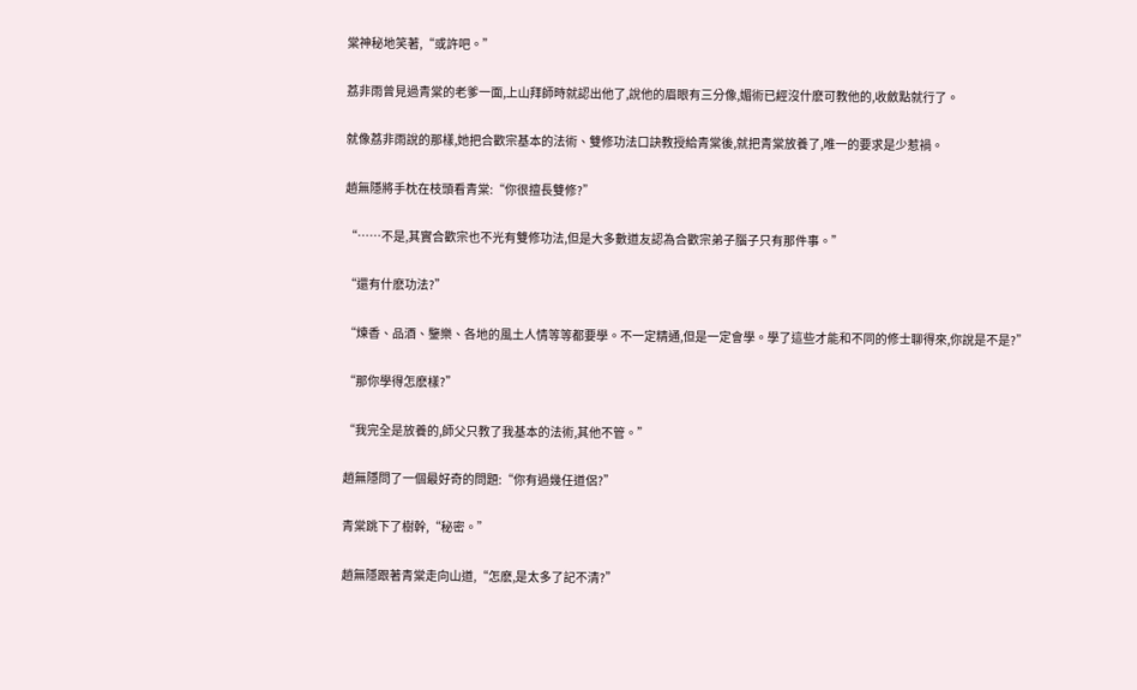棠神秘地笑著,“或許吧。”

荔非雨曾見過青棠的老爹一面,上山拜師時就認出他了,說他的眉眼有三分像,媚術已經沒什麽可教他的,收斂點就行了。

就像荔非雨說的那樣,她把合歡宗基本的法術、雙修功法口訣教授給青棠後,就把青棠放養了,唯一的要求是少惹禍。

趙無隱將手枕在枝頭看青棠:“你很擅長雙修?”

“……不是,其實合歡宗也不光有雙修功法,但是大多數道友認為合歡宗弟子腦子只有那件事。”

“還有什麽功法?”

“煉香、品酒、鑒樂、各地的風土人情等等都要學。不一定精通,但是一定會學。學了這些才能和不同的修士聊得來,你說是不是?”

“那你學得怎麽樣?”

“我完全是放養的,師父只教了我基本的法術,其他不管。”

趙無隱問了一個最好奇的問題:“你有過幾任道侶?”

青棠跳下了樹幹,“秘密。”

趙無隱跟著青棠走向山道,“怎麽,是太多了記不清?”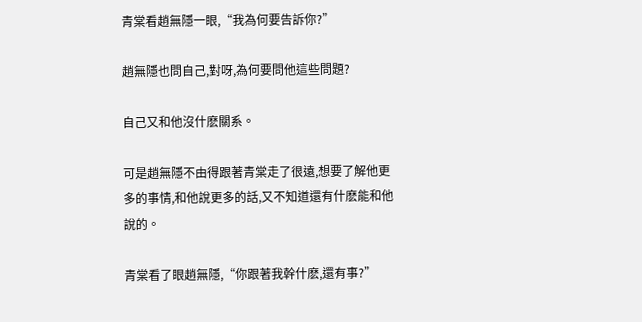青棠看趙無隱一眼,“我為何要告訴你?”

趙無隱也問自己,對呀,為何要問他這些問題?

自己又和他沒什麽關系。

可是趙無隱不由得跟著青棠走了很遠,想要了解他更多的事情,和他說更多的話,又不知道還有什麽能和他說的。

青棠看了眼趙無隱,“你跟著我幹什麽,還有事?”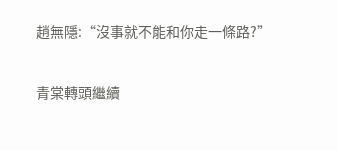趙無隱:“沒事就不能和你走一條路?”

青棠轉頭繼續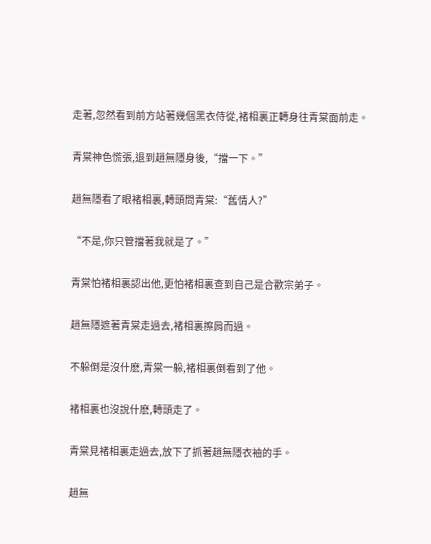走著,忽然看到前方站著幾個黑衣侍從,褚相裏正轉身往青棠面前走。

青棠神色慌張,退到趙無隱身後,“擋一下。”

趙無隱看了眼褚相裏,轉頭問青棠:“舊情人?”

“不是,你只管擋著我就是了。”

青棠怕褚相裏認出他,更怕褚相裏查到自己是合歡宗弟子。

趙無隱遮著青棠走過去,褚相裏擦肩而過。

不躲倒是沒什麽,青棠一躲,褚相裏倒看到了他。

褚相裏也沒說什麽,轉頭走了。

青棠見褚相裏走過去,放下了抓著趙無隱衣袖的手。

趙無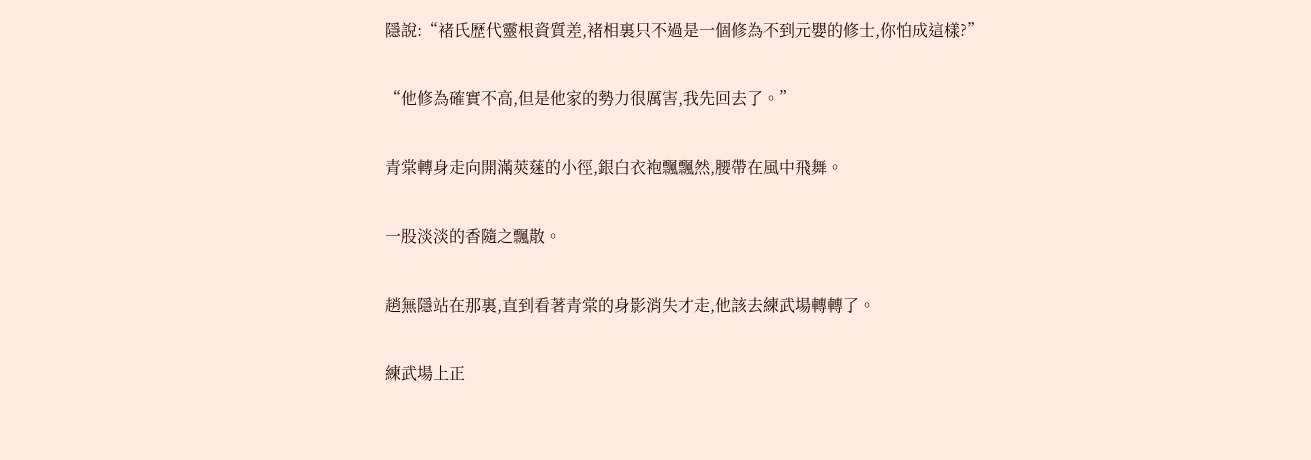隱說:“褚氏歷代靈根資質差,褚相裏只不過是一個修為不到元嬰的修士,你怕成這樣?”

“他修為確實不高,但是他家的勢力很厲害,我先回去了。”

青棠轉身走向開滿莢蒾的小徑,銀白衣袍飄飄然,腰帶在風中飛舞。

一股淡淡的香隨之飄散。

趙無隱站在那裏,直到看著青棠的身影消失才走,他該去練武場轉轉了。

練武場上正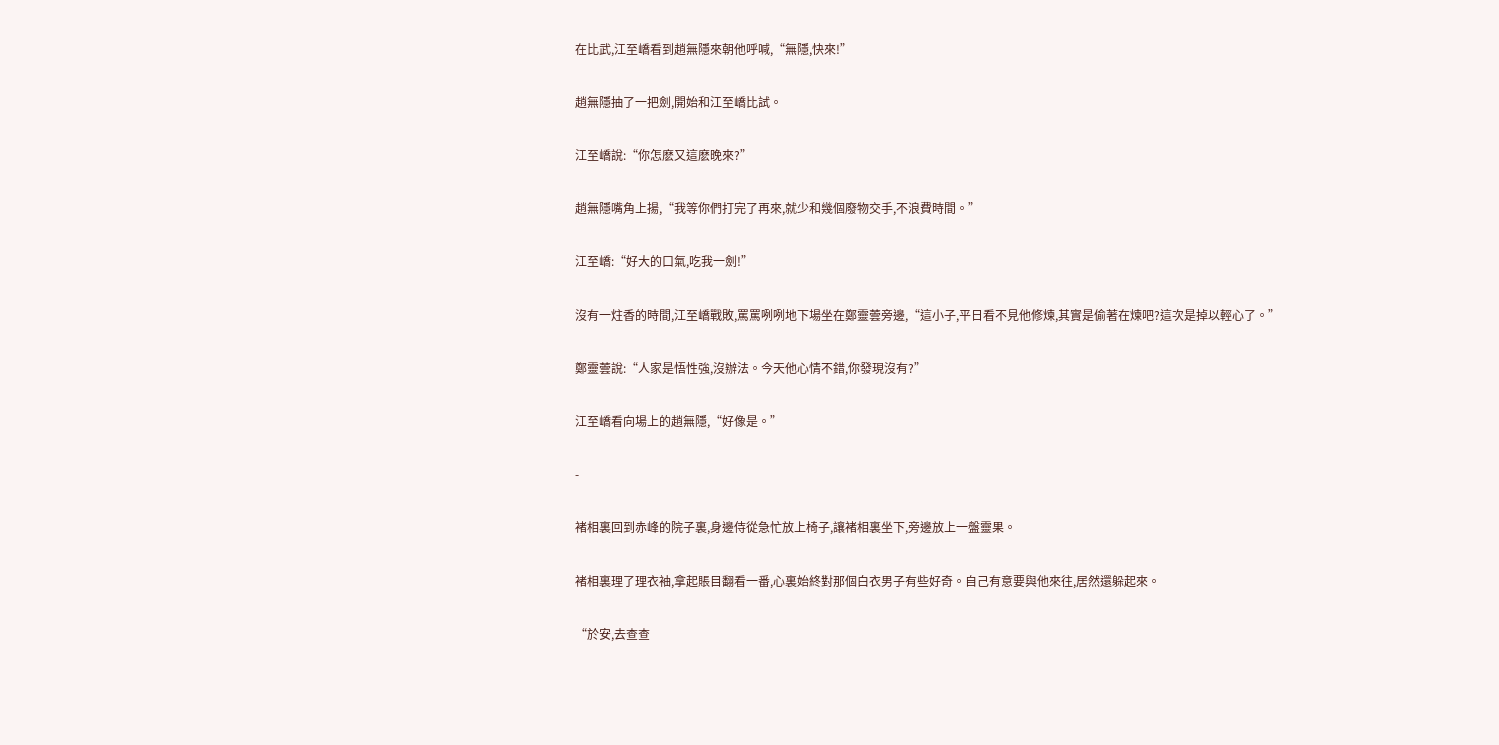在比武,江至嶠看到趙無隱來朝他呼喊,“無隱,快來!”

趙無隱抽了一把劍,開始和江至嶠比試。

江至嶠說:“你怎麽又這麽晚來?”

趙無隱嘴角上揚,“我等你們打完了再來,就少和幾個廢物交手,不浪費時間。”

江至嶠:“好大的口氣,吃我一劍!”

沒有一炷香的時間,江至嶠戰敗,罵罵咧咧地下場坐在鄭靈蕓旁邊,“這小子,平日看不見他修煉,其實是偷著在煉吧?這次是掉以輕心了。”

鄭靈蕓說:“人家是悟性強,沒辦法。今天他心情不錯,你發現沒有?”

江至嶠看向場上的趙無隱,“好像是。”

-

褚相裏回到赤峰的院子裏,身邊侍從急忙放上椅子,讓褚相裏坐下,旁邊放上一盤靈果。

褚相裏理了理衣袖,拿起賬目翻看一番,心裏始終對那個白衣男子有些好奇。自己有意要與他來往,居然還躲起來。

“於安,去查查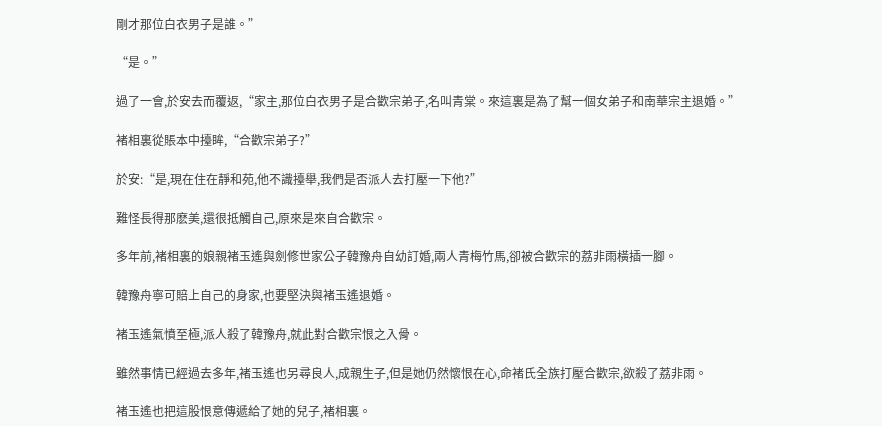剛才那位白衣男子是誰。”

“是。”

過了一會,於安去而覆返,“家主,那位白衣男子是合歡宗弟子,名叫青棠。來這裏是為了幫一個女弟子和南華宗主退婚。”

褚相裏從賬本中擡眸,“合歡宗弟子?”

於安:“是,現在住在靜和苑,他不識擡舉,我們是否派人去打壓一下他?”

難怪長得那麽美,還很抵觸自己,原來是來自合歡宗。

多年前,褚相裏的娘親褚玉遙與劍修世家公子韓豫舟自幼訂婚,兩人青梅竹馬,卻被合歡宗的荔非雨橫插一腳。

韓豫舟寧可賠上自己的身家,也要堅決與褚玉遙退婚。

褚玉遙氣憤至極,派人殺了韓豫舟,就此對合歡宗恨之入骨。

雖然事情已經過去多年,褚玉遙也另尋良人,成親生子,但是她仍然懷恨在心,命褚氏全族打壓合歡宗,欲殺了荔非雨。

褚玉遙也把這股恨意傳遞給了她的兒子,褚相裏。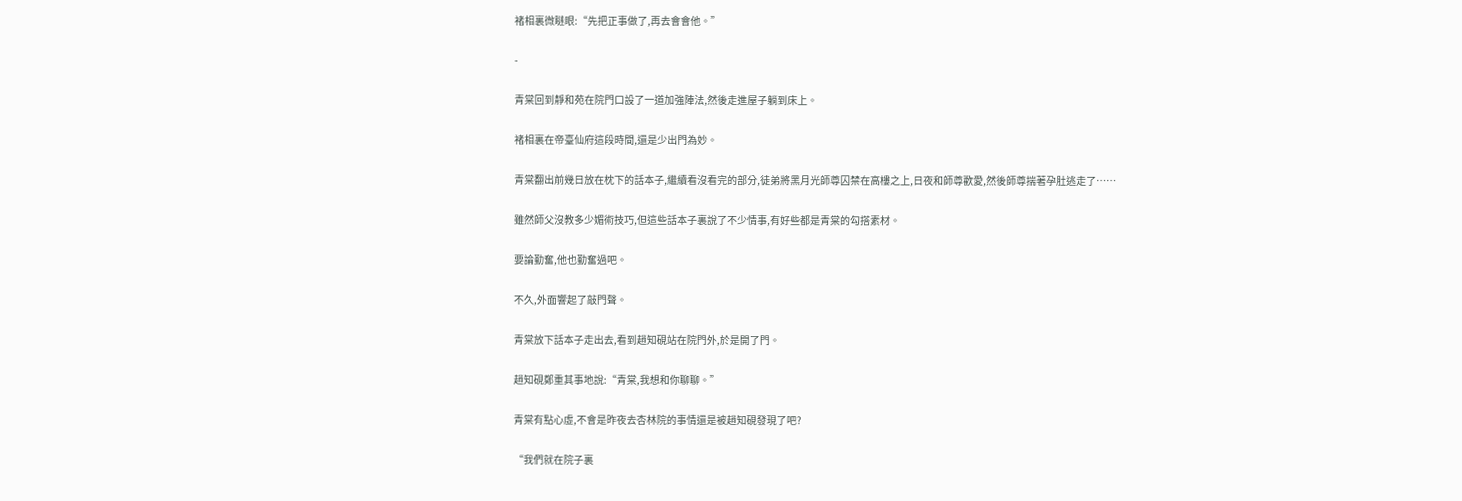褚相裏微瞇眼:“先把正事做了,再去會會他。”

-

青棠回到靜和苑在院門口設了一道加強陣法,然後走進屋子躺到床上。

褚相裏在帝臺仙府這段時間,還是少出門為妙。

青棠翻出前幾日放在枕下的話本子,繼續看沒看完的部分,徒弟將黑月光師尊囚禁在高樓之上,日夜和師尊歡愛,然後師尊揣著孕肚逃走了……

雖然師父沒教多少媚術技巧,但這些話本子裏說了不少情事,有好些都是青棠的勾搭素材。

要論勤奮,他也勤奮過吧。

不久,外面響起了敲門聲。

青棠放下話本子走出去,看到趙知硯站在院門外,於是開了門。

趙知硯鄭重其事地說:“青棠,我想和你聊聊。”

青棠有點心虛,不會是昨夜去杏林院的事情還是被趙知硯發現了吧?

“我們就在院子裏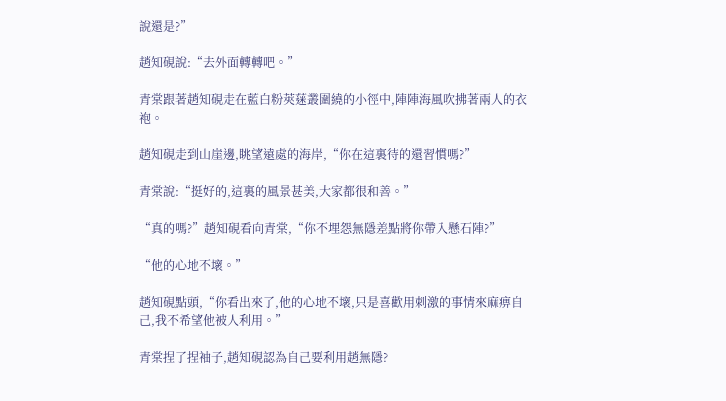說還是?”

趙知硯說:“去外面轉轉吧。”

青棠跟著趙知硯走在藍白粉莢蒾叢圍繞的小徑中,陣陣海風吹拂著兩人的衣袍。

趙知硯走到山崖邊,眺望遠處的海岸,“你在這裏待的還習慣嗎?”

青棠說:“挺好的,這裏的風景甚美,大家都很和善。”

“真的嗎?”趙知硯看向青棠,“你不埋怨無隱差點將你帶入懸石陣?”

“他的心地不壞。”

趙知硯點頭,“你看出來了,他的心地不壞,只是喜歡用刺激的事情來麻痹自己,我不希望他被人利用。”

青棠捏了捏袖子,趙知硯認為自己要利用趙無隱?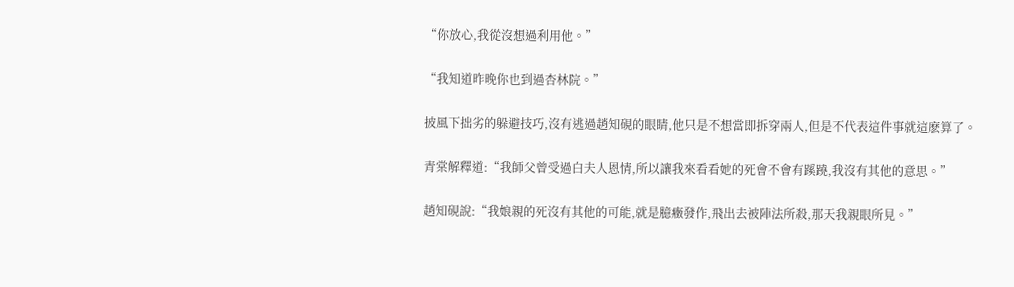“你放心,我從沒想過利用他。”

“我知道昨晚你也到過杏林院。”

披風下拙劣的躲避技巧,沒有逃過趙知硯的眼睛,他只是不想當即拆穿兩人,但是不代表這件事就這麽算了。

青棠解釋道:“我師父曾受過白夫人恩情,所以讓我來看看她的死會不會有蹊蹺,我沒有其他的意思。”

趙知硯說:“我娘親的死沒有其他的可能,就是臆癥發作,飛出去被陣法所殺,那天我親眼所見。”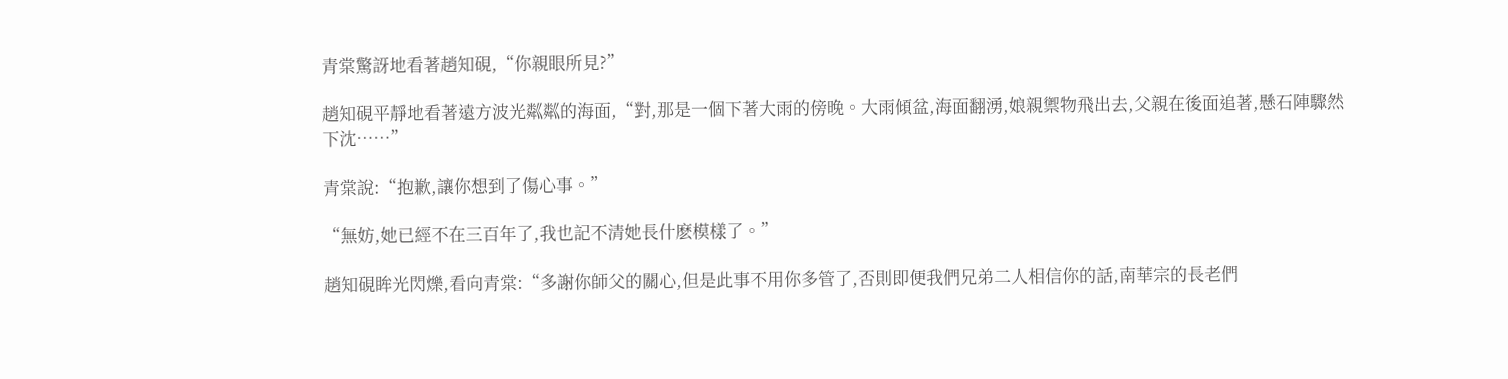青棠驚訝地看著趙知硯,“你親眼所見?”

趙知硯平靜地看著遠方波光粼粼的海面,“對,那是一個下著大雨的傍晚。大雨傾盆,海面翻湧,娘親禦物飛出去,父親在後面追著,懸石陣驟然下沈……”

青棠說:“抱歉,讓你想到了傷心事。”

“無妨,她已經不在三百年了,我也記不清她長什麽模樣了。”

趙知硯眸光閃爍,看向青棠:“多謝你師父的關心,但是此事不用你多管了,否則即便我們兄弟二人相信你的話,南華宗的長老們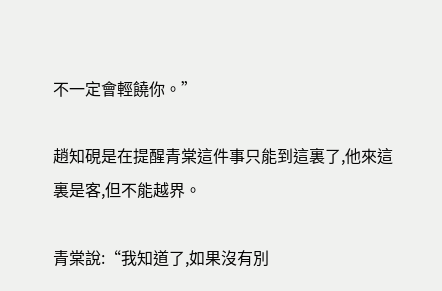不一定會輕饒你。”

趙知硯是在提醒青棠這件事只能到這裏了,他來這裏是客,但不能越界。

青棠說:“我知道了,如果沒有別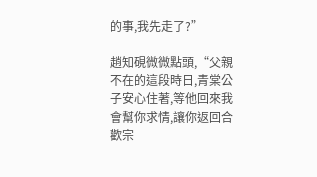的事,我先走了?”

趙知硯微微點頭,“父親不在的這段時日,青棠公子安心住著,等他回來我會幫你求情,讓你返回合歡宗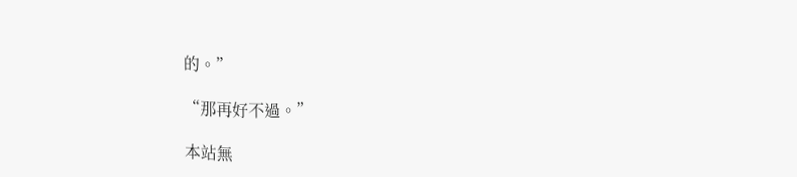的。”

“那再好不過。”

本站無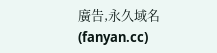廣告,永久域名(fanyan.cc)